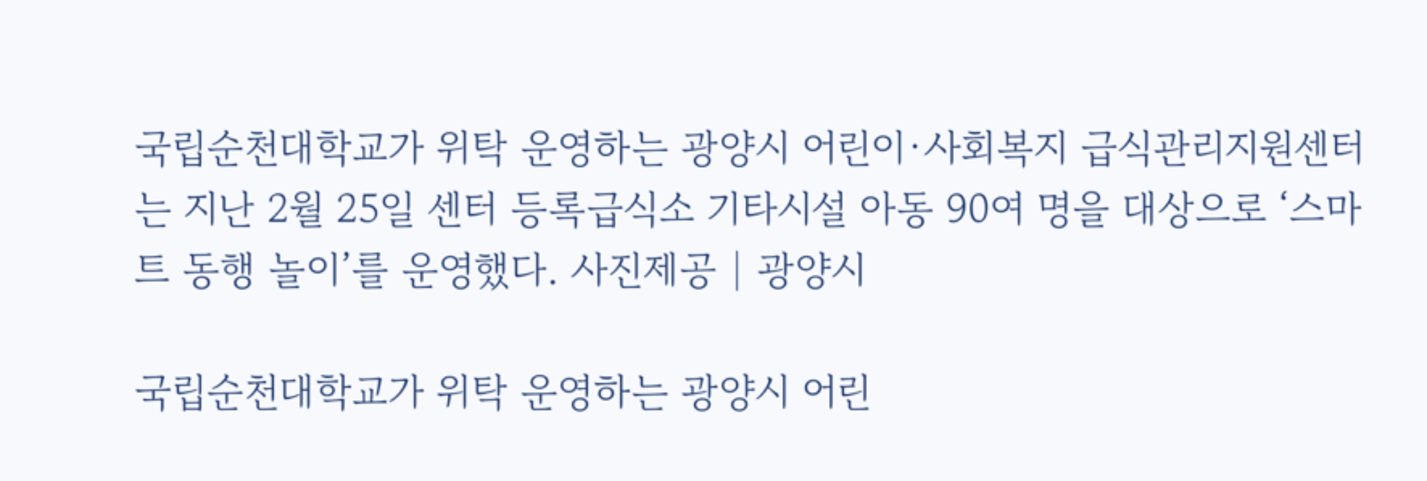국립순천대학교가 위탁 운영하는 광양시 어린이·사회복지 급식관리지원센터는 지난 2월 25일 센터 등록급식소 기타시설 아동 90여 명을 대상으로 ‘스마트 동행 놀이’를 운영했다. 사진제공│광양시

국립순천대학교가 위탁 운영하는 광양시 어린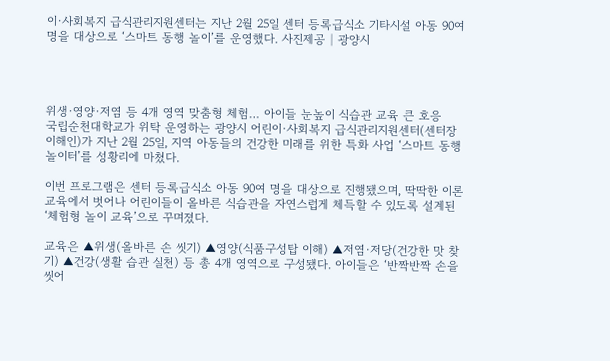이·사회복지 급식관리지원센터는 지난 2월 25일 센터 등록급식소 기타시설 아동 90여 명을 대상으로 ‘스마트 동행 놀이’를 운영했다. 사진제공│광양시




위생·영양·저염 등 4개 영역 맞춤형 체험… 아이들 눈높이 식습관 교육 큰 호응
국립순천대학교가 위탁 운영하는 광양시 어린이·사회복지 급식관리지원센터(센터장 이해인)가 지난 2월 25일, 지역 아동들의 건강한 미래를 위한 특화 사업 ‘스마트 동행 놀이터’를 성황리에 마쳤다.

이번 프로그램은 센터 등록급식소 아동 90여 명을 대상으로 진행됐으며, 딱딱한 이론 교육에서 벗어나 어린이들이 올바른 식습관을 자연스럽게 체득할 수 있도록 설계된 ‘체험형 놀이 교육’으로 꾸며졌다.

교육은 ▲위생(올바른 손 씻기) ▲영양(식품구성탑 이해) ▲저염·저당(건강한 맛 찾기) ▲건강(생활 습관 실천) 등 총 4개 영역으로 구성됐다. 아이들은 ‘반짝반짝 손을 씻어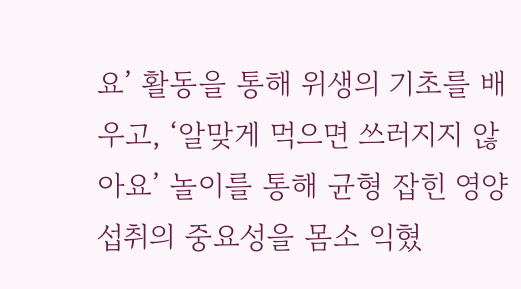요’ 활동을 통해 위생의 기초를 배우고, ‘알맞게 먹으면 쓰러지지 않아요’ 놀이를 통해 균형 잡힌 영양 섭취의 중요성을 몸소 익혔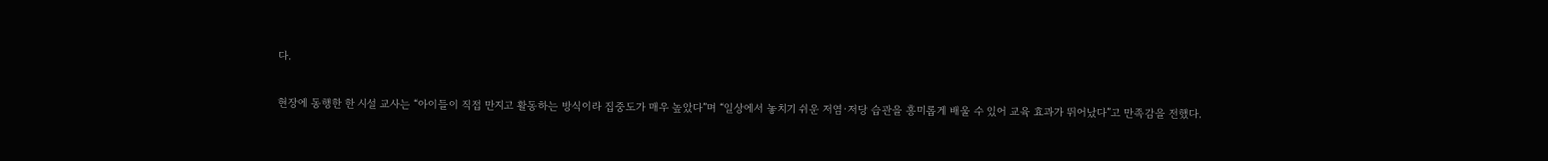다.

현장에 동행한 한 시설 교사는 “아이들이 직접 만지고 활동하는 방식이라 집중도가 매우 높았다”며 “일상에서 놓치기 쉬운 저염·저당 습관을 흥미롭게 배울 수 있어 교육 효과가 뛰어났다”고 만족감을 전했다.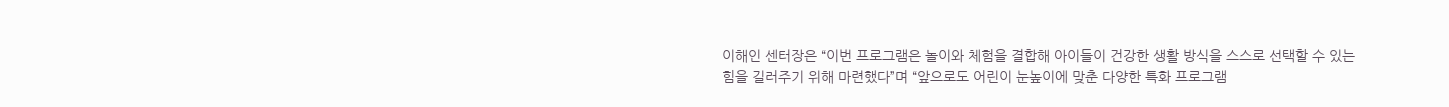이해인 센터장은 “이번 프로그램은 놀이와 체험을 결합해 아이들이 건강한 생활 방식을 스스로 선택할 수 있는 힘을 길러주기 위해 마련했다”며 “앞으로도 어린이 눈높이에 맞춘 다양한 특화 프로그램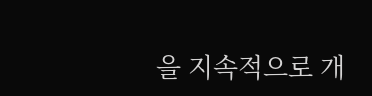을 지속적으로 개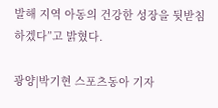발해 지역 아동의 건강한 성장을 뒷받침하겠다”고 밝혔다.

광양|박기현 스포츠동아 기자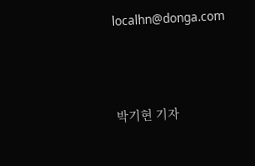localhn@donga.com



박기현 기자